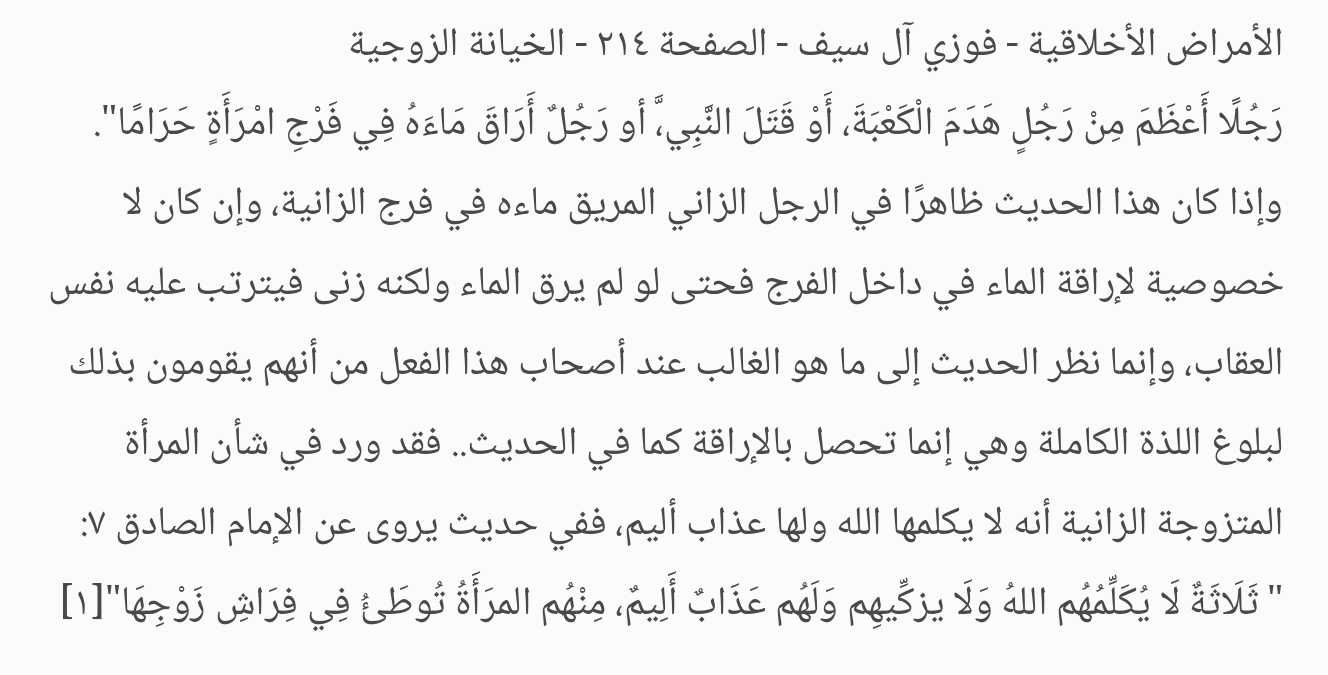الأمراض الأخلاقية - فوزي آل سيف - الصفحة ٢١٤ - الخيانة الزوجية
رَجُلًا أَعْظَمَ مِنْ رَجُلٍ هَدَمَ الْكَعْبَةَ، أَوْ قَتَلَ النَّبِي،َّ أو رَجُلٌ أَرَاقَ مَاءَهُ فِي فَرْجِ امْرَأَةٍ حَرَامًا".
وإذا كان هذا الحديث ظاهرًا في الرجل الزاني المريق ماءه في فرج الزانية، وإن كان لا خصوصية لإراقة الماء في داخل الفرج فحتى لو لم يرق الماء ولكنه زنى فيترتب عليه نفس العقاب، وإنما نظر الحديث إلى ما هو الغالب عند أصحاب هذا الفعل من أنهم يقومون بذلك لبلوغ اللذة الكاملة وهي إنما تحصل بالإراقة كما في الحديث.. فقد ورد في شأن المرأة المتزوجة الزانية أنه لا يكلمها الله ولها عذاب أليم، ففي حديث يروى عن الإمام الصادق ٧: "ثَلَاثَةٌ لَا يُكَلِّمُهُم اللهُ وَلَا يزكِّيهِم وَلَهُم عَذَابٌ أَلِيمٌ، مِنْهُم المرَأَةُ تُوطَئُ فِي فِرَاشِ زَوْجِهَا"[١]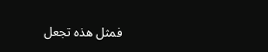فمثل هذه تجعل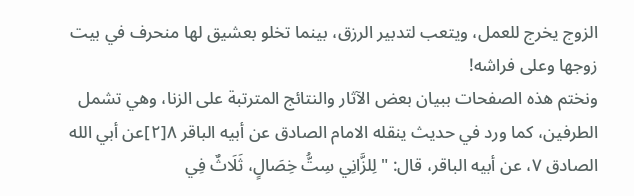الزوج يخرج للعمل، ويتعب لتدبير الرزق، بينما تخلو بعشيق لها منحرف في بيت زوجها وعلى فراشه!
ونختم هذه الصفحات ببيان بعض الآثار والنتائج المترتبة على الزنا، وهي تشمل الطرفين، كما ورد في حديث ينقله الامام الصادق عن أبيه الباقر ٨[٢]عن أبي الله الصادق ٧، عن أبيه الباقر، قال: "لِلزَّانِي سِتُّ خِصَالٍ، ثَلَاثٌ فِي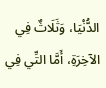الدُّنْيَا، وَثَلَاثٌ فِي الآخِرَةِ، أَمَّا التِّي فِي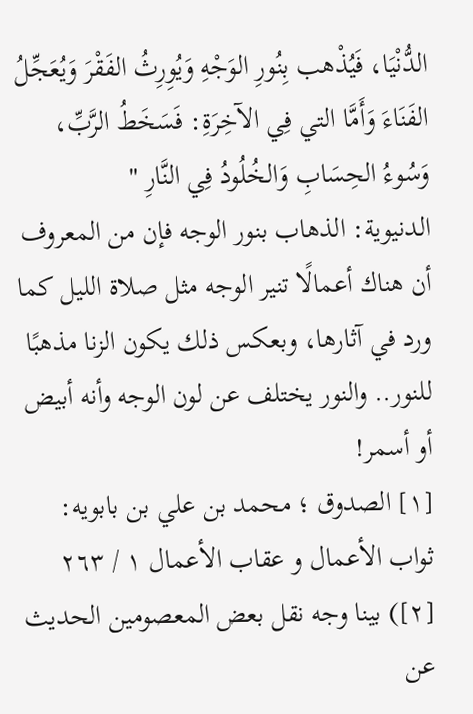الدُّنْيَا، فَيُذْهب بِنُورِ الوَجْهِ وَيُوِرِثُ الفَقْرَ وَيُعَجِّلُ الفَنَاءَ وَأَمَّا التي فِي الآخِرَةِ: فَسَخَطُ الرَّبِّ، وَسُوءُ الحِسَابِ وَالخُلُودُ فِي النَّارِ "
الدنيوية: الذهاب بنور الوجه فإن من المعروف أن هناك أعمالًا تنير الوجه مثل صلاة الليل كما ورد في آثارها، وبعكس ذلك يكون الزنا مذهبًا للنور.. والنور يختلف عن لون الوجه وأنه أبيض أو أسمر!
[١] الصدوق ؛ محمد بن علي بن بابويه: ثواب الأعمال و عقاب الأعمال ١ / ٢٦٣
[٢]) بينا وجه نقل بعض المعصومين الحديث عن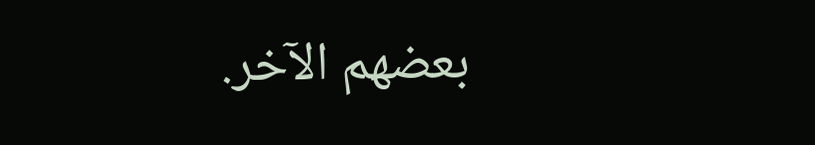بعضهم الآخر.